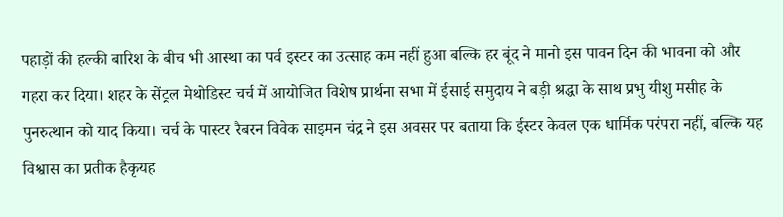पहाड़ों की हल्की बारिश के बीच भी आस्था का पर्व इस्टर का उत्साह कम नहीं हुआ बल्कि हर बूंद ने मानो इस पावन दिन की भावना को और गहरा कर दिया। शहर के सेंट्रल मेथोडिस्ट चर्च में आयोजित विशेष प्रार्थना सभा में ईसाई समुदाय ने बड़ी श्रद्धा के साथ प्रभु यीशु मसीह के पुनरुत्थान को याद किया। चर्च के पास्टर रैबरन विवेक साइमन चंद्र ने इस अवसर पर बताया कि ईस्टर केवल एक धार्मिक परंपरा नहीं, बल्कि यह विश्वास का प्रतीक हैकृयह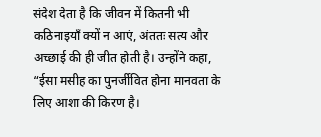संदेश देता है कि जीवन में कितनी भी कठिनाइयाँ क्यों न आएं, अंततः सत्य और अच्छाई की ही जीत होती है। उन्होंने कहा, “ईसा मसीह का पुनर्जीवित होना मानवता के लिए आशा की किरण है।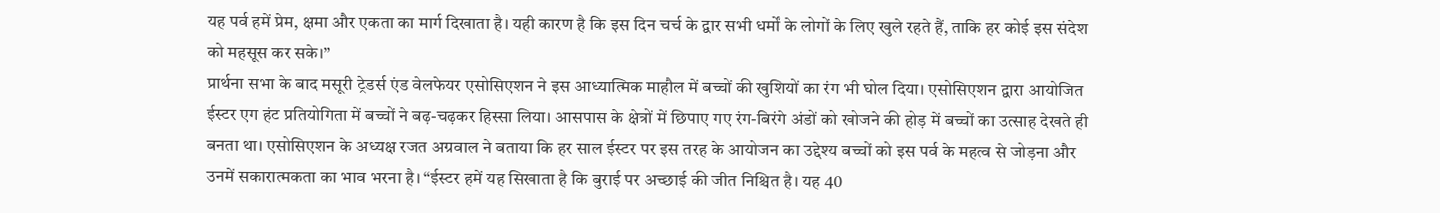यह पर्व हमें प्रेम, क्षमा और एकता का मार्ग दिखाता है। यही कारण है कि इस दिन चर्च के द्वार सभी धर्मों के लोगों के लिए खुले रहते हैं, ताकि हर कोई इस संदेश को महसूस कर सके।”
प्रार्थना सभा के बाद मसूरी ट्रेडर्स एंड वेलफेयर एसोसिएशन ने इस आध्यात्मिक माहौल में बच्चों की खुशियों का रंग भी घोल दिया। एसोसिएशन द्वारा आयोजित ईस्टर एग हंट प्रतियोगिता में बच्चों ने बढ़-चढ़कर हिस्सा लिया। आसपास के क्षेत्रों में छिपाए गए रंग-बिरंगे अंडों को खोजने की होड़ में बच्चों का उत्साह देखते ही बनता था। एसोसिएशन के अध्यक्ष रजत अग्रवाल ने बताया कि हर साल ईस्टर पर इस तरह के आयोजन का उद्देश्य बच्चों को इस पर्व के महत्व से जोड़ना और उनमें सकारात्मकता का भाव भरना है। “ईस्टर हमें यह सिखाता है कि बुराई पर अच्छाई की जीत निश्चित है। यह 40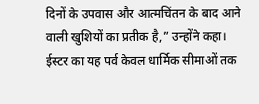दिनों के उपवास और आत्मचिंतन के बाद आने वाली खुशियों का प्रतीक है,” उन्होंने कहा। ईस्टर का यह पर्व केवल धार्मिक सीमाओं तक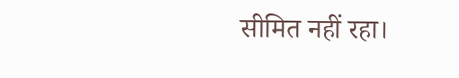सीमित नहीं रहा।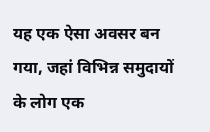यह एक ऐसा अवसर बन गया, जहां विभिन्न समुदायों के लोग एक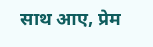साथ आए, प्रेम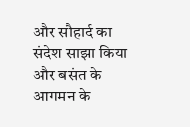और सौहार्द का संदेश साझा किया और बसंत के आगमन के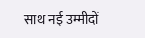साथ नई उम्मीदों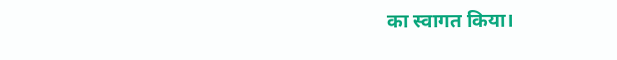का स्वागत किया।